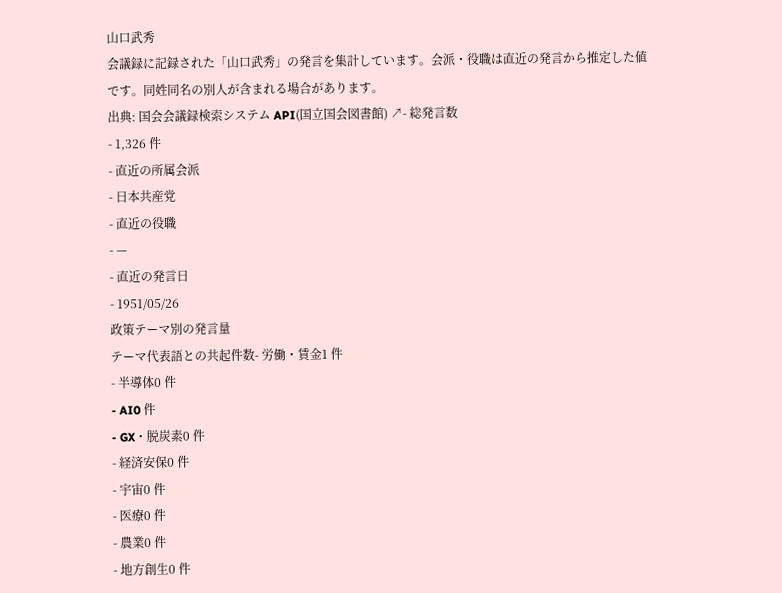山口武秀
会議録に記録された「山口武秀」の発言を集計しています。会派・役職は直近の発言から推定した値です。同姓同名の別人が含まれる場合があります。
出典: 国会会議録検索システム API(国立国会図書館) ↗- 総発言数
- 1,326 件
- 直近の所属会派
- 日本共産党
- 直近の役職
- —
- 直近の発言日
- 1951/05/26
政策テーマ別の発言量
テーマ代表語との共起件数- 労働・賃金1 件
- 半導体0 件
- AI0 件
- GX・脱炭素0 件
- 経済安保0 件
- 宇宙0 件
- 医療0 件
- 農業0 件
- 地方創生0 件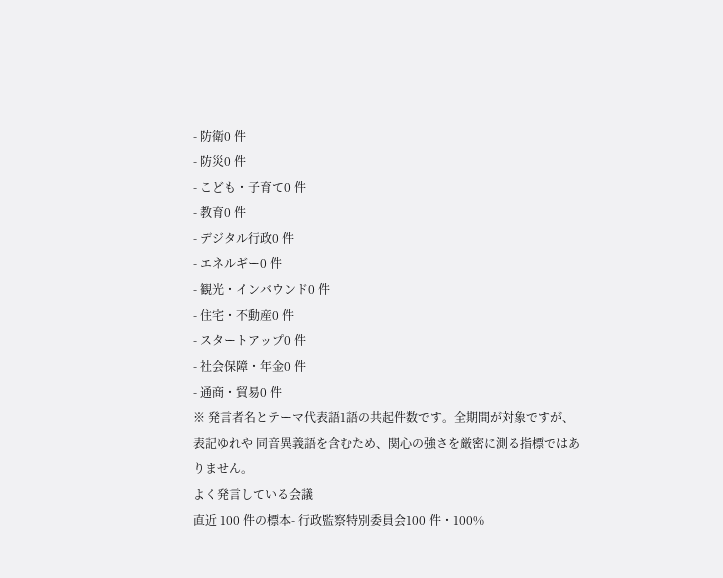- 防衛0 件
- 防災0 件
- こども・子育て0 件
- 教育0 件
- デジタル行政0 件
- エネルギー0 件
- 観光・インバウンド0 件
- 住宅・不動産0 件
- スタートアップ0 件
- 社会保障・年金0 件
- 通商・貿易0 件
※ 発言者名とテーマ代表語1語の共起件数です。全期間が対象ですが、表記ゆれや 同音異義語を含むため、関心の強さを厳密に測る指標ではありません。
よく発言している会議
直近 100 件の標本- 行政監察特別委員会100 件・100%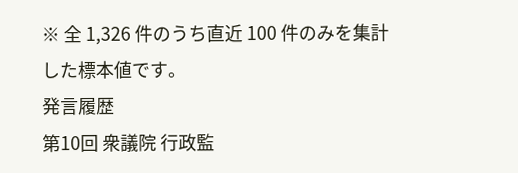※ 全 1,326 件のうち直近 100 件のみを集計した標本値です。
発言履歴
第10回 衆議院 行政監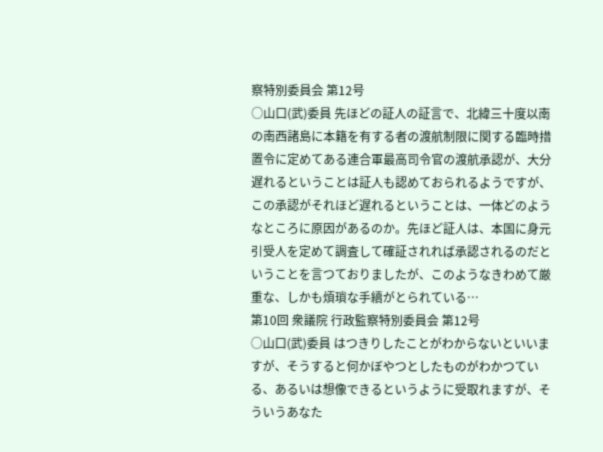察特別委員会 第12号
○山口(武)委員 先ほどの証人の証言で、北緯三十度以南の南西諸島に本籍を有する者の渡航制限に関する臨時措置令に定めてある連合軍最高司令官の渡航承認が、大分遅れるということは証人も認めておられるようですが、この承認がそれほど遅れるということは、一体どのようなところに原因があるのか。先ほど証人は、本国に身元引受人を定めて調査して確証されれば承認されるのだということを言つておりましたが、このようなきわめて厳重な、しかも煩瑣な手續がとられている…
第10回 衆議院 行政監察特別委員会 第12号
○山口(武)委員 はつきりしたことがわからないといいますが、そうすると何かぼやつとしたものがわかつている、あるいは想像できるというように受取れますが、そういうあなた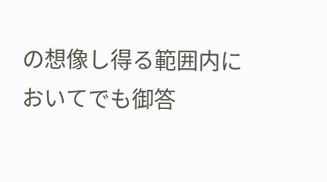の想像し得る範囲内においてでも御答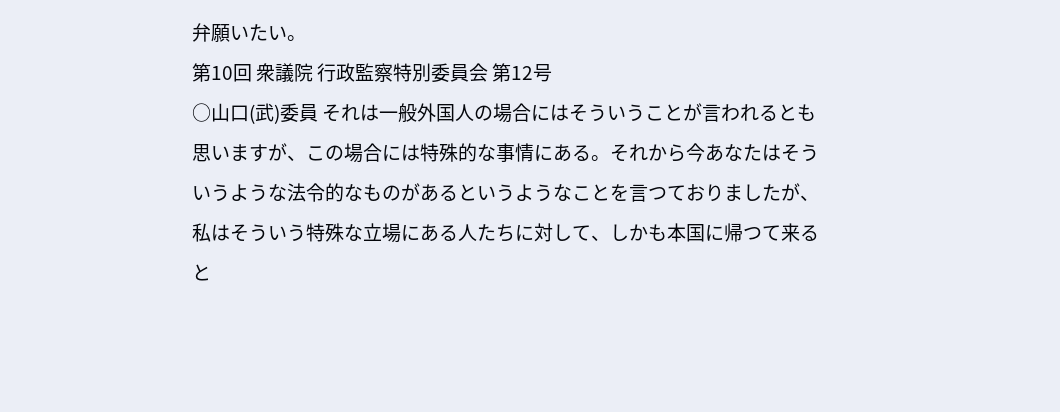弁願いたい。
第10回 衆議院 行政監察特別委員会 第12号
○山口(武)委員 それは一般外国人の場合にはそういうことが言われるとも思いますが、この場合には特殊的な事情にある。それから今あなたはそういうような法令的なものがあるというようなことを言つておりましたが、私はそういう特殊な立場にある人たちに対して、しかも本国に帰つて来ると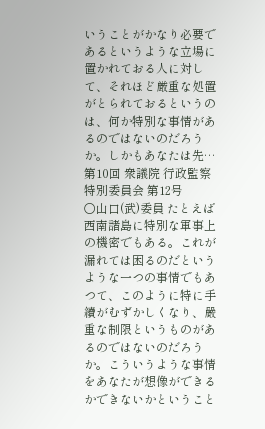いうことがかなり必要であるというような立場に置かれておる人に対して、それほど厳重な処置がとられておるというのは、何か特別な事情があるのではないのだろうか。しかもあなたは先…
第10回 衆議院 行政監察特別委員会 第12号
○山口(武)委員 たとえば西南諸島に特別な軍事上の機密でもある。これが漏れては困るのだというような一つの事情でもあつて、このように特に手續がむずかしくなり、嚴重な制限というものがあるのではないのだろうか。こういうような事情をあなたが想像ができるかできないかということ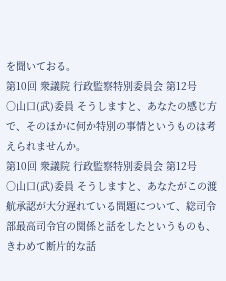を聞いておる。
第10回 衆議院 行政監察特別委員会 第12号
○山口(武)委員 そうしますと、あなたの感じ方で、そのほかに何か特別の事情というものは考えられませんか。
第10回 衆議院 行政監察特別委員会 第12号
○山口(武)委員 そうしますと、あなたがこの渡航承認が大分遅れている問題について、総司令部最高司令官の関係と話をしたというものも、きわめて断片的な話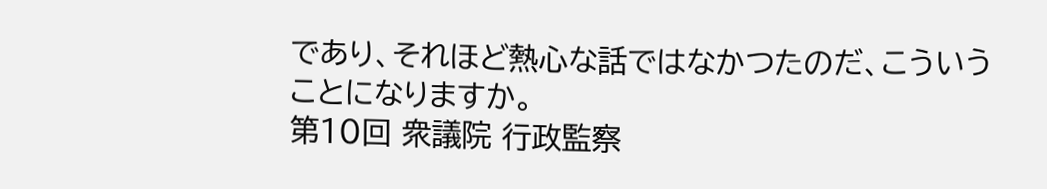であり、それほど熱心な話ではなかつたのだ、こういうことになりますか。
第10回 衆議院 行政監察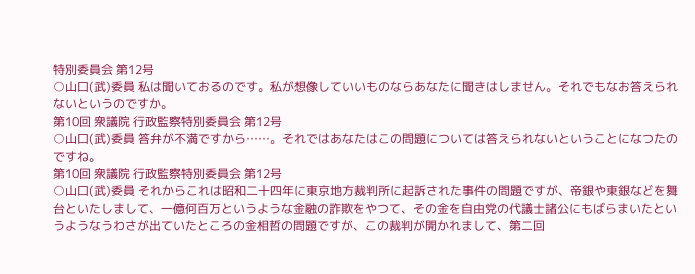特別委員会 第12号
○山口(武)委員 私は聞いておるのです。私が想像していいものならあなたに聞きはしません。それでもなお答えられないというのですか。
第10回 衆議院 行政監察特別委員会 第12号
○山口(武)委員 答弁が不満ですから……。それではあなたはこの問題については答えられないということになつたのですね。
第10回 衆議院 行政監察特別委員会 第12号
○山口(武)委員 それからこれは昭和二十四年に東京地方裁判所に起訴された事件の問題ですが、帝銀や東銀などを舞台といたしまして、一億何百万というような金融の詐欺をやつて、その金を自由党の代議士諸公にもばらまいたというようなうわさが出ていたところの金相哲の問題ですが、この裁判が開かれまして、第二回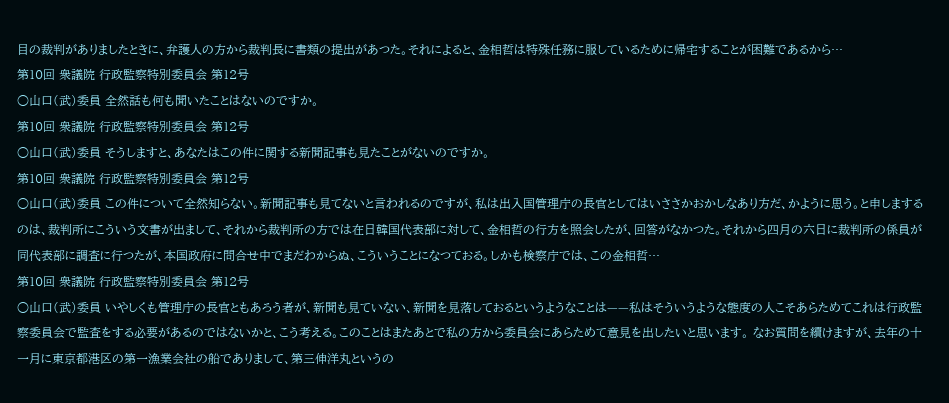目の裁判がありましたときに、弁護人の方から裁判長に書類の提出があつた。それによると、金相哲は特殊任務に服しているために帰宅することが困難であるから…
第10回 衆議院 行政監察特別委員会 第12号
○山口(武)委員 全然話も何も聞いたことはないのですか。
第10回 衆議院 行政監察特別委員会 第12号
○山口(武)委員 そうしますと、あなたはこの件に関する新聞記事も見たことがないのですか。
第10回 衆議院 行政監察特別委員会 第12号
○山口(武)委員 この件について全然知らない。新聞記事も見てないと言われるのですが、私は出入国管理庁の長官としてはいささかおかしなあり方だ、かように思う。と申しまするのは、裁判所にこういう文書が出まして、それから裁判所の方では在日韓国代表部に対して、金相哲の行方を照会したが、回答がなかつた。それから四月の六日に裁判所の係員が同代表部に調査に行つたが、本国政府に問合せ中でまだわからぬ、こういうことになつておる。しかも検察庁では、この金相哲…
第10回 衆議院 行政監察特別委員会 第12号
○山口(武)委員 いやしくも管理庁の長官ともあろう者が、新聞も見ていない、新聞を見落しておるというようなことは——私はそういうような態度の人こそあらためてこれは行政監察委員会で監査をする必要があるのではないかと、こう考える。このことはまたあとで私の方から委員会にあらためて意見を出したいと思います。 なお質問を續けますが、去年の十一月に東京都港区の第一漁業会社の船でありまして、第三伸洋丸というの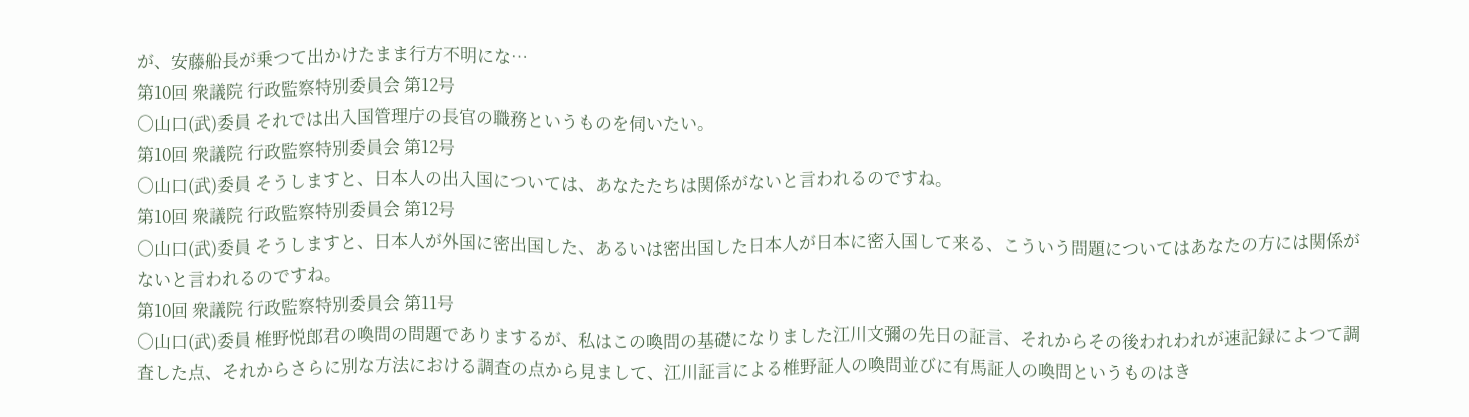が、安藤船長が乗つて出かけたまま行方不明にな…
第10回 衆議院 行政監察特別委員会 第12号
○山口(武)委員 それでは出入国管理庁の長官の職務というものを伺いたい。
第10回 衆議院 行政監察特別委員会 第12号
○山口(武)委員 そうしますと、日本人の出入国については、あなたたちは関係がないと言われるのですね。
第10回 衆議院 行政監察特別委員会 第12号
○山口(武)委員 そうしますと、日本人が外国に密出国した、あるいは密出国した日本人が日本に密入国して来る、こういう問題についてはあなたの方には関係がないと言われるのですね。
第10回 衆議院 行政監察特別委員会 第11号
○山口(武)委員 椎野悦郎君の喚問の問題でありまするが、私はこの喚問の基礎になりました江川文彌の先日の証言、それからその後われわれが速記録によつて調査した点、それからさらに別な方法における調査の点から見まして、江川証言による椎野証人の喚問並びに有馬証人の喚問というものはき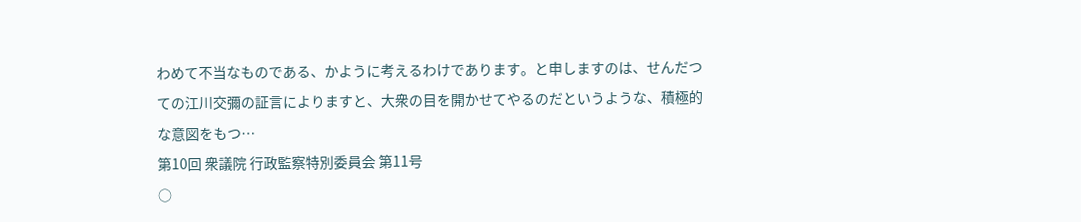わめて不当なものである、かように考えるわけであります。と申しますのは、せんだつての江川交彌の証言によりますと、大衆の目を開かせてやるのだというような、積極的な意図をもつ…
第10回 衆議院 行政監察特別委員会 第11号
○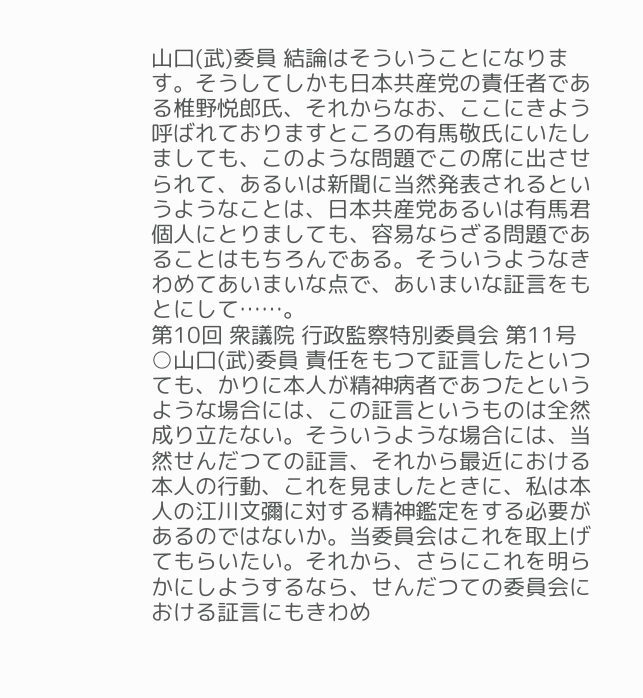山口(武)委員 結論はそういうことになります。そうしてしかも日本共産党の責任者である椎野悦郎氏、それからなお、ここにきよう呼ばれておりますところの有馬敬氏にいたしましても、このような問題でこの席に出させられて、あるいは新聞に当然発表されるというようなことは、日本共産党あるいは有馬君個人にとりましても、容易ならざる問題であることはもちろんである。そういうようなきわめてあいまいな点で、あいまいな証言をもとにして……。
第10回 衆議院 行政監察特別委員会 第11号
○山口(武)委員 責任をもつて証言したといつても、かりに本人が精神病者であつたというような場合には、この証言というものは全然成り立たない。そういうような場合には、当然せんだつての証言、それから最近における本人の行動、これを見ましたときに、私は本人の江川文彌に対する精神鑑定をする必要があるのではないか。当委員会はこれを取上げてもらいたい。それから、さらにこれを明らかにしようするなら、せんだつての委員会における証言にもきわめ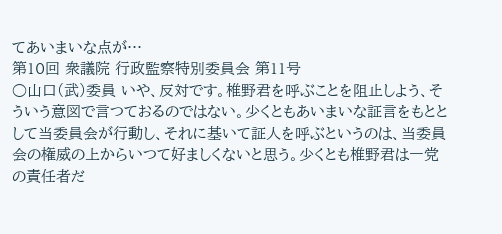てあいまいな点が…
第10回 衆議院 行政監察特別委員会 第11号
○山口(武)委員 いや、反対です。椎野君を呼ぶことを阻止しよう、そういう意図で言つておるのではない。少くともあいまいな証言をもととして当委員会が行動し、それに基いて証人を呼ぶというのは、当委員会の権威の上からいつて好ましくないと思う。少くとも椎野君は一党の責任者だ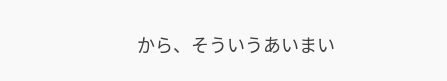から、そういうあいまい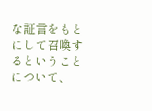な証言をもとにして召喚するということについて、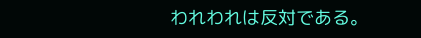われわれは反対である。